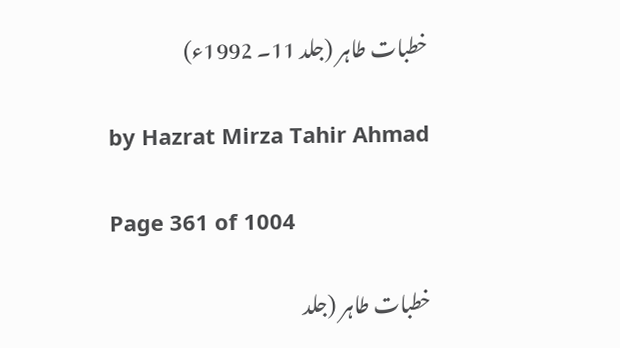خطبات طاہر (جلد 11۔ 1992ء)

by Hazrat Mirza Tahir Ahmad

Page 361 of 1004

خطبات طاہر (جلد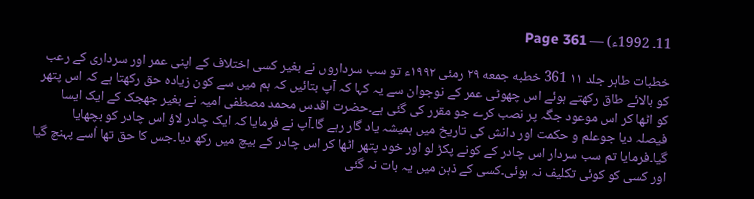11۔ 1992ء) — Page 361

خطبات طاہر جلد ۱۱ 361 خطبه جمعه ۲۹ رمئی ۱۹۹۲ء تو سب سرداروں نے بغیر کسی اختلاف کے اپنی عمر اور سرداری کے رعب کو بالائے طاق رکھتے ہوئے اس چھوٹی عمر کے نوجوان سے یہ کہا کہ آپ بتائیں کہ ہم میں سے کون زیادہ حق رکھتا ہے کہ اس پتھر کو اٹھا کر اس موعود جگہ پر نصب کرے جو مقرر کی گئی ہے۔حضرت اقدس محمد مصطفی امیہ نے بغیر جھجک کے ایک ایسا فیصلہ دیا جوعلم و حکمت اور دانش کی تاریخ میں ہمیشہ یاد گار رہے گا۔آپ نے فرمایا کہ ایک چادر لاؤ اس چادر کو بچھایا گیا۔فرمایا تم سب سردار اس چادر کے کونے پکڑ لو اور خود پتھر اٹھا کر اس چادر کے بیچ میں رکھ دیا۔جس کا حق تھا اُسے پہنچ گیا اور کسی کو کوئی تکلیف نہ ہوئی۔کسی کے ذہن میں یہ بات نہ گئی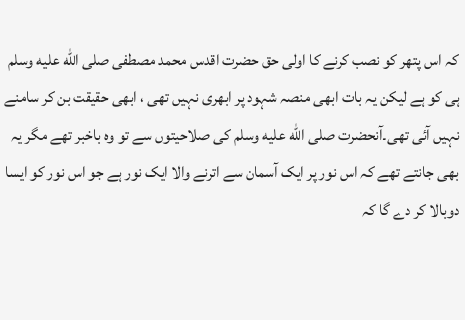کہ اس پتھر کو نصب کرنے کا اولی حق حضرت اقدس محمد مصطفی صلى الله عليه وسلم ہی کو ہے لیکن یہ بات ابھی منصہ شہود پر ابھری نہیں تھی ، ابھی حقیقت بن کر سامنے نہیں آئی تھی۔آنحضرت صلى الله عليه وسلم کی صلاحیتوں سے تو وہ باخبر تھے مگر یہ بھی جانتے تھے کہ اس نور پر ایک آسمان سے اترنے والا ایک نور ہے جو اس نور کو ایسا دوبالا کر دے گا کہ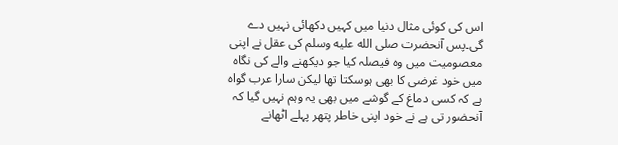اس کی کوئی مثال دنیا میں کہیں دکھائی نہیں دے گی۔پس آنحضرت صلى الله عليه وسلم کی عقل نے اپنی معصومیت میں وہ فیصلہ کیا جو دیکھنے والے کی نگاہ میں خود غرضی کا بھی ہوسکتا تھا لیکن سارا عرب گواہ ہے کہ کسی دماغ کے گوشے میں بھی یہ وہم نہیں گیا کہ آنحضور تی ہے نے خود اپنی خاطر پتھر پہلے اٹھانے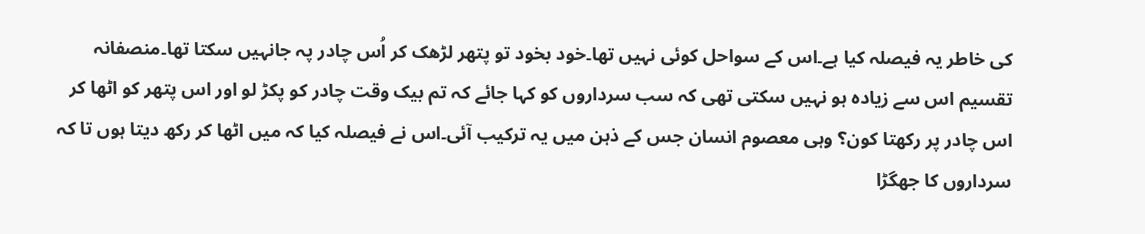کی خاطر یہ فیصلہ کیا ہے۔اس کے سواحل کوئی نہیں تھا۔خود بخود تو پتھر لڑھک کر اُس چادر پہ جانہیں سکتا تھا۔منصفانہ تقسیم اس سے زیادہ ہو نہیں سکتی تھی کہ سب سرداروں کو کہا جائے کہ تم بیک وقت چادر کو پکڑ لو اور اس پتھر کو اٹھا کر اس چادر پر رکھتا کون؟ وہی معصوم انسان جس کے ذہن میں یہ ترکیب آئی۔اس نے فیصلہ کیا کہ میں اٹھا کر رکھ دیتا ہوں تا کہ سرداروں کا جھگڑا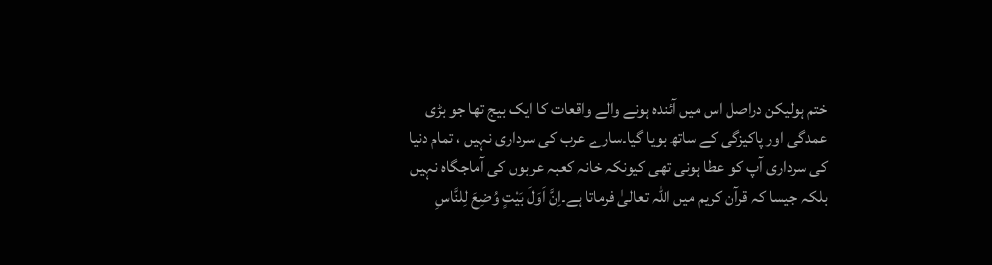ختم ہولیکن دراصل اس میں آئندہ ہونے والے واقعات کا ایک بیج تھا جو بڑی عمدگی اور پاکیزگی کے ساتھ بویا گیا۔سارے عرب کی سرداری نہیں ، تمام دنیا کی سرداری آپ کو عطا ہونی تھی کیونکہ خانہ کعبہ عربوں کی آماجگاہ نہیں بلکہ جیسا کہ قرآن کریم میں اللہ تعالیٰ فرماتا ہے۔اِنَّ اَوَلَ بَيْتٍ وُضِعَ لِلنَّاسِ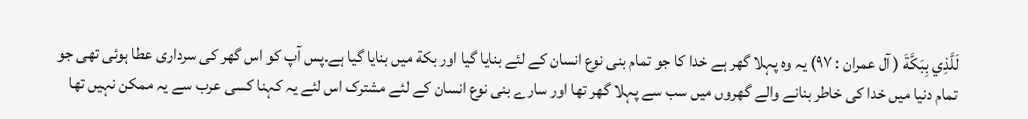لَلَّذِي بِبَكَّةَ ( آل عمران : ۹۷) یہ وہ پہلا گھر ہے خدا کا جو تمام بنی نوع انسان کے لئے بنایا گیا اور بكة میں بنایا گیا ہے۔پس آپ کو اس گھر کی سرداری عطا ہوئی تھی جو تمام دنیا میں خدا کی خاطر بنانے والے گھروں میں سب سے پہلا گھر تھا اور سارے بنی نوع انسان کے لئے مشترک اس لئے یہ کہنا کسی عرب سے یہ ممکن نہیں تھا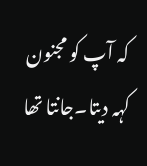کہ آپ کو مجنون کہہ دیتا۔جانتا تھا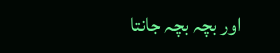اور بچہ بچہ جانتا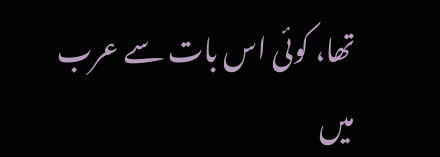تھا، کوئی اس بات سے عرب میں